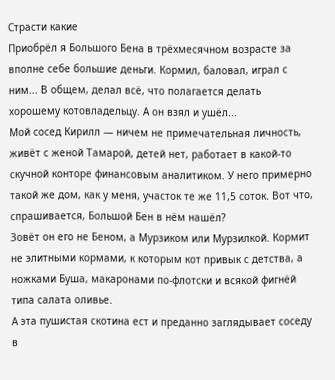Страсти какие
Приобрёл я Большого Бена в трёхмесячном возрасте за вполне себе большие деньги. Кормил, баловал, играл с ним... В общем, делал всё, что полагается делать хорошему котовладельцу. А он взял и ушёл...
Мой сосед Кирилл — ничем не примечательная личность, живёт с женой Тамарой, детей нет, работает в какой-то скучной конторе финансовым аналитиком. У него примерно такой же дом, как у меня, участок те же 11,5 соток. Вот что, спрашивается, Большой Бен в нём нашёл?
Зовёт он его не Беном, а Мурзиком или Мурзилкой. Кормит не элитными кормами, к которым кот привык с детства, а ножками Буша, макаронами по-флотски и всякой фигнёй типа салата оливье.
А эта пушистая скотина ест и преданно заглядывает соседу в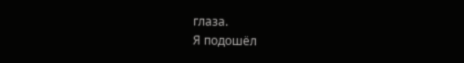глаза.
Я подошёл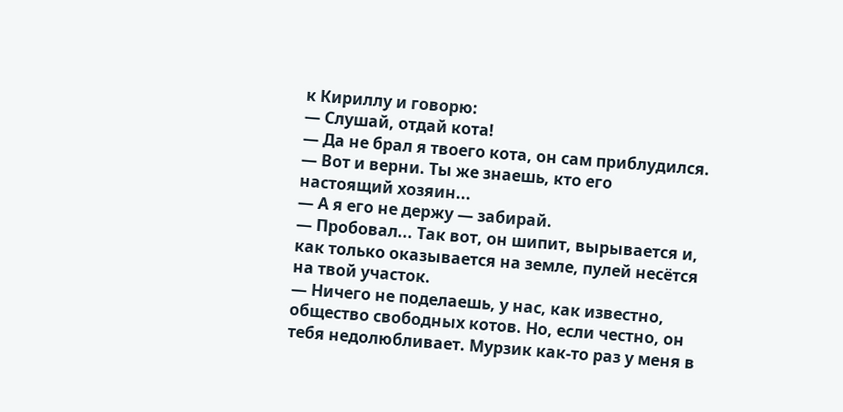к Кириллу и говорю:
— Слушай, отдай кота!
— Да не брал я твоего кота, он сам приблудился.
— Вот и верни. Ты же знаешь, кто его настоящий хозяин...
— А я его не держу — забирай.
— Пробовал... Так вот, он шипит, вырывается и, как только оказывается на земле, пулей несётся на твой участок.
— Ничего не поделаешь, у нас, как известно, общество свободных котов. Но, если честно, он тебя недолюбливает. Мурзик как-то раз у меня в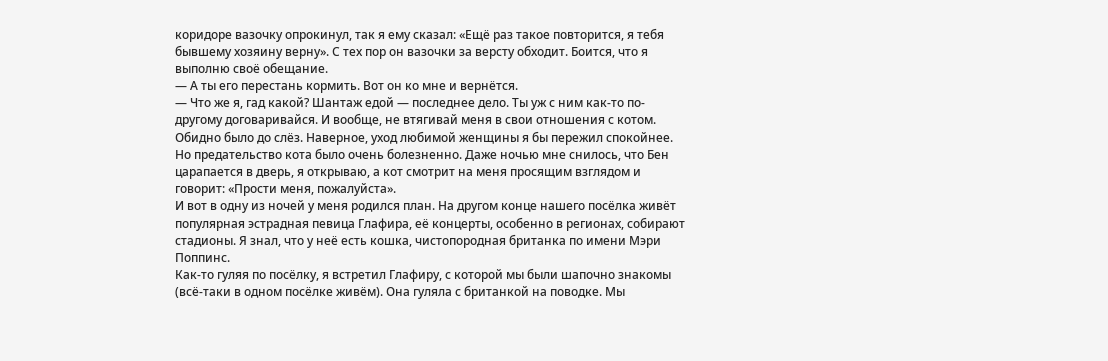коридоре вазочку опрокинул, так я ему сказал: «Ещё раз такое повторится, я тебя бывшему хозяину верну». С тех пор он вазочки за версту обходит. Боится, что я выполню своё обещание.
— А ты его перестань кормить. Вот он ко мне и вернётся.
— Что же я, гад какой? Шантаж едой — последнее дело. Ты уж с ним как-то по-другому договаривайся. И вообще, не втягивай меня в свои отношения с котом.
Обидно было до слёз. Наверное, уход любимой женщины я бы пережил спокойнее. Но предательство кота было очень болезненно. Даже ночью мне снилось, что Бен царапается в дверь, я открываю, а кот смотрит на меня просящим взглядом и говорит: «Прости меня, пожалуйста».
И вот в одну из ночей у меня родился план. На другом конце нашего посёлка живёт популярная эстрадная певица Глафира, её концерты, особенно в регионах, собирают стадионы. Я знал, что у неё есть кошка, чистопородная британка по имени Мэри Поппинс.
Как-то гуляя по посёлку, я встретил Глафиру, с которой мы были шапочно знакомы (всё-таки в одном посёлке живём). Она гуляла с британкой на поводке. Мы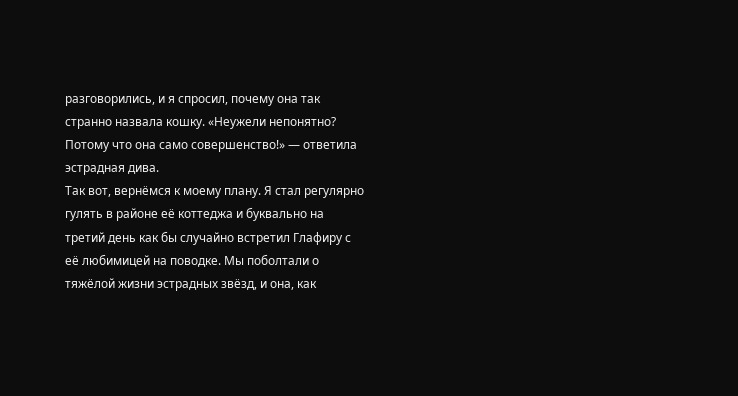разговорились, и я спросил, почему она так странно назвала кошку. «Неужели непонятно? Потому что она само совершенство!» — ответила эстрадная дива.
Так вот, вернёмся к моему плану. Я стал регулярно гулять в районе её коттеджа и буквально на третий день как бы случайно встретил Глафиру с её любимицей на поводке. Мы поболтали о тяжёлой жизни эстрадных звёзд, и она, как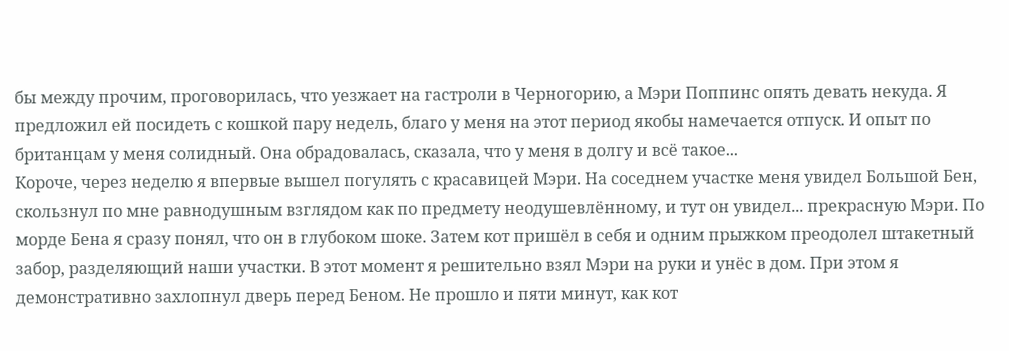бы между прочим, проговорилась, что уезжает на гастроли в Черногорию, а Мэри Поппинс опять девать некуда. Я предложил ей посидеть с кошкой пару недель, благо у меня на этот период якобы намечается отпуск. И опыт по британцам у меня солидный. Она обрадовалась, сказала, что у меня в долгу и всё такое...
Короче, через неделю я впервые вышел погулять с красавицей Мэри. На соседнем участке меня увидел Большой Бен, скользнул по мне равнодушным взглядом как по предмету неодушевлённому, и тут он увидел... прекрасную Мэри. По морде Бена я сразу понял, что он в глубоком шоке. Затем кот пришёл в себя и одним прыжком преодолел штакетный забор, разделяющий наши участки. В этот момент я решительно взял Мэри на руки и унёс в дом. При этом я демонстративно захлопнул дверь перед Беном. Не прошло и пяти минут, как кот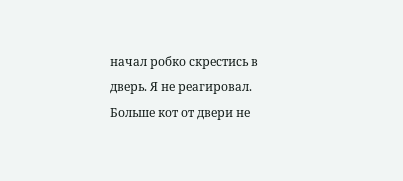начал робко скрестись в дверь. Я не реагировал. Больше кот от двери не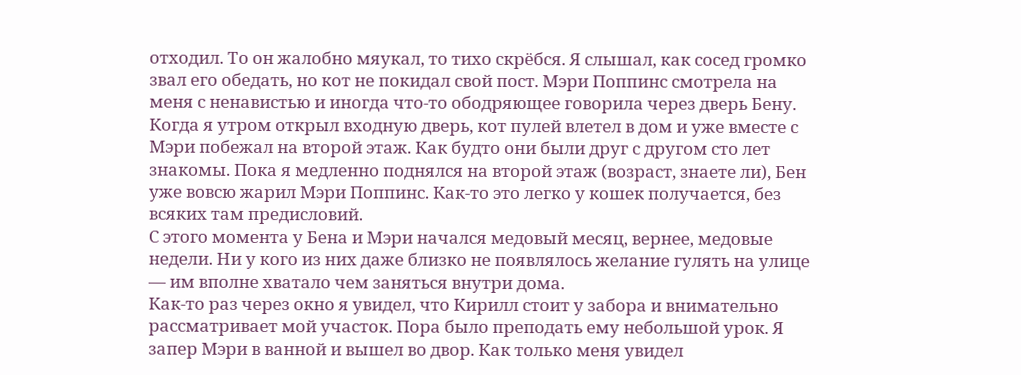отходил. То он жалобно мяукал, то тихо скрёбся. Я слышал, как сосед громко звал его обедать, но кот не покидал свой пост. Мэри Поппинс смотрела на меня с ненавистью и иногда что-то ободряющее говорила через дверь Бену.
Когда я утром открыл входную дверь, кот пулей влетел в дом и уже вместе с Мэри побежал на второй этаж. Как будто они были друг с другом сто лет знакомы. Пока я медленно поднялся на второй этаж (возраст, знаете ли), Бен уже вовсю жарил Мэри Поппинс. Как-то это легко у кошек получается, без всяких там предисловий.
С этого момента у Бена и Мэри начался медовый месяц, вернее, медовые недели. Ни у кого из них даже близко не появлялось желание гулять на улице — им вполне хватало чем заняться внутри дома.
Как-то раз через окно я увидел, что Кирилл стоит у забора и внимательно рассматривает мой участок. Пора было преподать ему небольшой урок. Я запер Мэри в ванной и вышел во двор. Как только меня увидел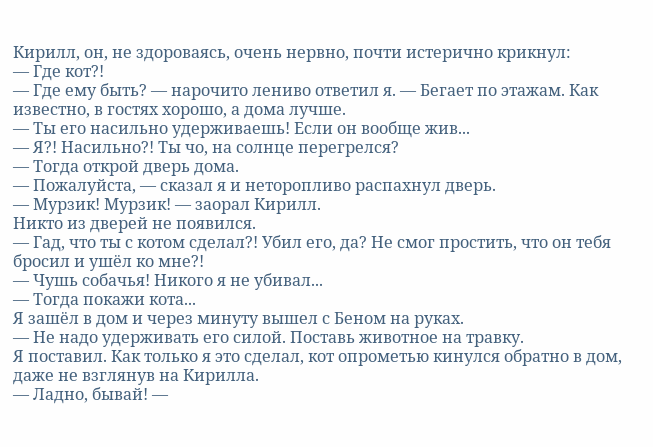Кирилл, он, не здороваясь, очень нервно, почти истерично крикнул:
— Где кот?!
— Где ему быть? — нарочито лениво ответил я. — Бегает по этажам. Как известно, в гостях хорошо, а дома лучше.
— Ты его насильно удерживаешь! Если он вообще жив...
— Я?! Насильно?! Ты чо, на солнце перегрелся?
— Тогда открой дверь дома.
— Пожалуйста, — сказал я и неторопливо распахнул дверь.
— Мурзик! Мурзик! — заорал Кирилл.
Никто из дверей не появился.
— Гад, что ты с котом сделал?! Убил его, да? Не смог простить, что он тебя бросил и ушёл ко мне?!
— Чушь собачья! Никого я не убивал...
— Тогда покажи кота...
Я зашёл в дом и через минуту вышел с Беном на руках.
— Не надо удерживать его силой. Поставь животное на травку.
Я поставил. Как только я это сделал, кот опрометью кинулся обратно в дом, даже не взглянув на Кирилла.
— Ладно, бывай! —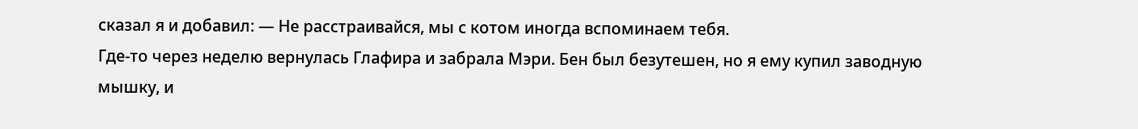сказал я и добавил: — Не расстраивайся, мы с котом иногда вспоминаем тебя.
Где-то через неделю вернулась Глафира и забрала Мэри. Бен был безутешен, но я ему купил заводную мышку, и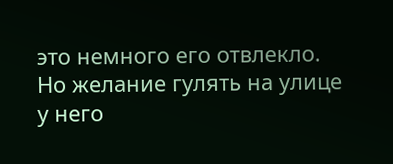это немного его отвлекло. Но желание гулять на улице у него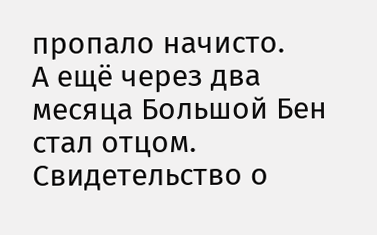пропало начисто.
А ещё через два месяца Большой Бен стал отцом.
Свидетельство о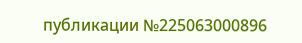публикации №225063000896